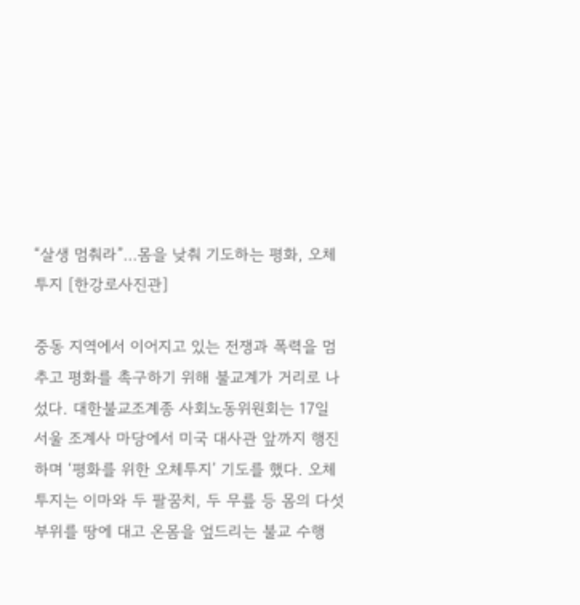“살생 멈춰라”…몸을 낮춰 기도하는 평화, 오체투지 [한강로사진관]

중동 지역에서 이어지고 있는 전쟁과 폭력을 멈추고 평화를 촉구하기 위해 불교계가 거리로 나섰다. 대한불교조계종 사회노동위원회는 17일 서울 조계사 마당에서 미국 대사관 앞까지 행진하며 ‘평화를 위한 오체투지’ 기도를 했다. 오체투지는 이마와 두 팔꿈치, 두 무릎 등 몸의 다섯 부위를 땅에 대고 온몸을 엎드리는 불교 수행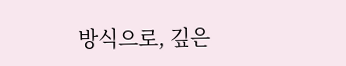방식으로, 깊은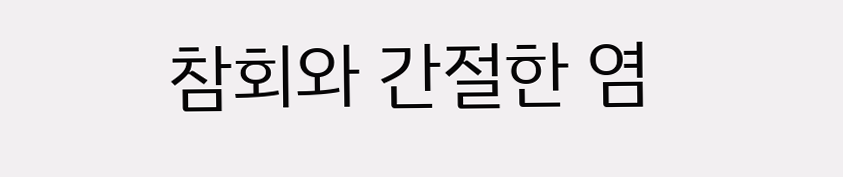참회와 간절한 염